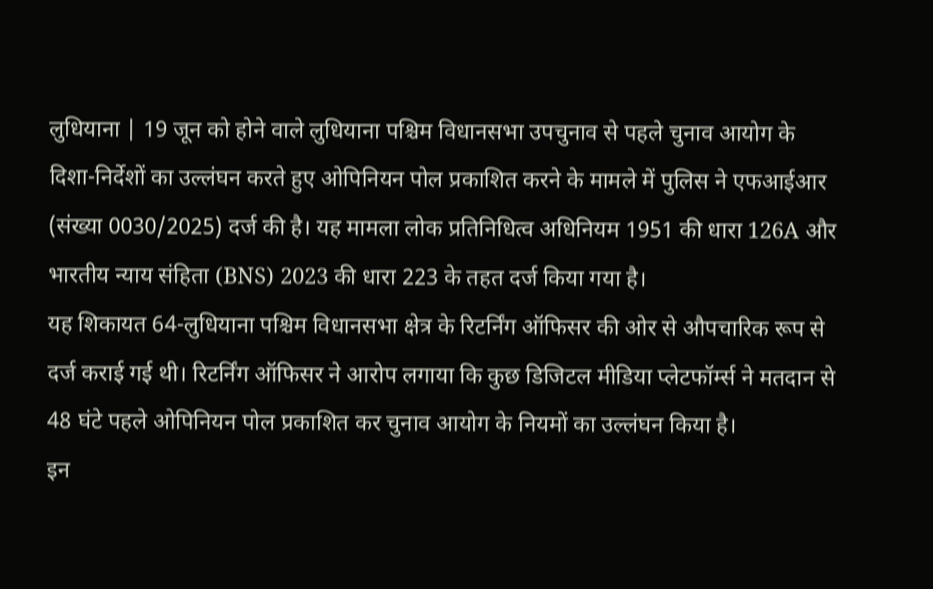लुधियाना | 19 जून को होने वाले लुधियाना पश्चिम विधानसभा उपचुनाव से पहले चुनाव आयोग के दिशा-निर्देशों का उल्लंघन करते हुए ओपिनियन पोल प्रकाशित करने के मामले में पुलिस ने एफआईआर (संख्या 0030/2025) दर्ज की है। यह मामला लोक प्रतिनिधित्व अधिनियम 1951 की धारा 126A और भारतीय न्याय संहिता (BNS) 2023 की धारा 223 के तहत दर्ज किया गया है।
यह शिकायत 64-लुधियाना पश्चिम विधानसभा क्षेत्र के रिटर्निंग ऑफिसर की ओर से औपचारिक रूप से दर्ज कराई गई थी। रिटर्निंग ऑफिसर ने आरोप लगाया कि कुछ डिजिटल मीडिया प्लेटफॉर्म्स ने मतदान से 48 घंटे पहले ओपिनियन पोल प्रकाशित कर चुनाव आयोग के नियमों का उल्लंघन किया है।
इन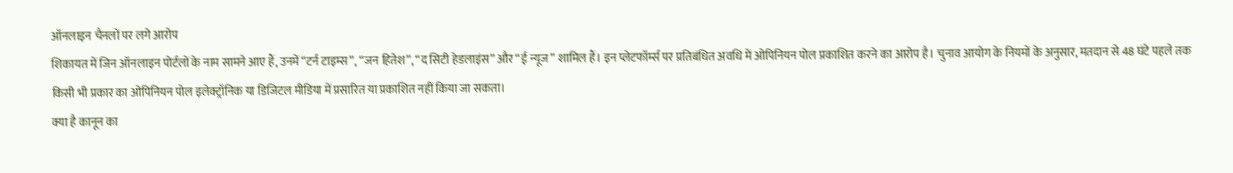ऑनलाइन चैनलों पर लगे आरोप
शिकायत में जिन ऑनलाइन पोर्टलों के नाम सामने आए हैं, उनमें “टर्न टाइम्स”, “जन हितेश”, “द सिटी हेडलाइंस” और “ई न्यूज” शामिल हैं। इन प्लेटफॉर्म्स पर प्रतिबंधित अवधि में ओपिनियन पोल प्रकाशित करने का आरोप है। चुनाव आयोग के नियमों के अनुसार, मतदान से 48 घंटे पहले तक किसी भी प्रकार का ओपिनियन पोल इलेक्ट्रॉनिक या डिजिटल मीडिया में प्रसारित या प्रकाशित नहीं किया जा सकता।
क्या है कानून का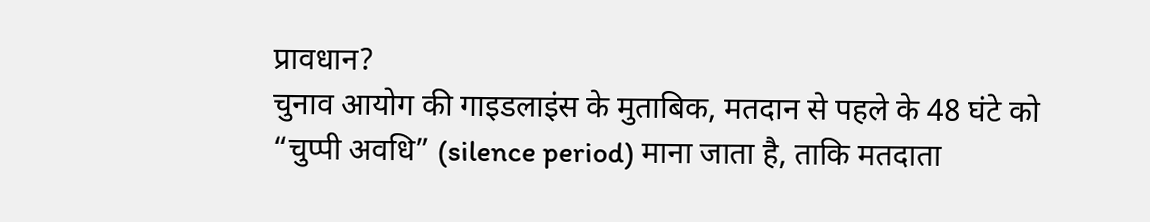प्रावधान?
चुनाव आयोग की गाइडलाइंस के मुताबिक, मतदान से पहले के 48 घंटे को “चुप्पी अवधि” (silence period) माना जाता है, ताकि मतदाता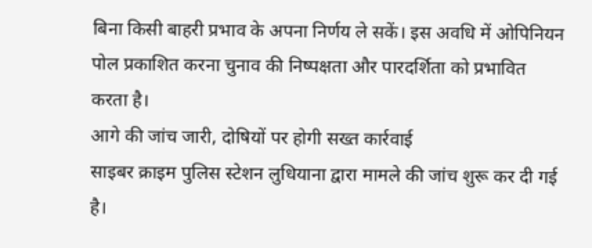बिना किसी बाहरी प्रभाव के अपना निर्णय ले सकें। इस अवधि में ओपिनियन पोल प्रकाशित करना चुनाव की निष्पक्षता और पारदर्शिता को प्रभावित करता है।
आगे की जांच जारी, दोषियों पर होगी सख्त कार्रवाई
साइबर क्राइम पुलिस स्टेशन लुधियाना द्वारा मामले की जांच शुरू कर दी गई है।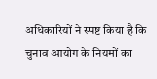अधिकारियों ने स्पष्ट किया है कि चुनाव आयोग के नियमों का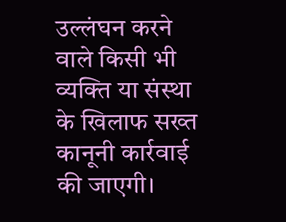उल्लंघन करने वाले किसी भी व्यक्ति या संस्था के खिलाफ सख्त कानूनी कार्रवाई की जाएगी।